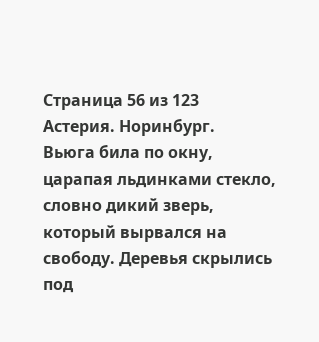Страница 56 из 123
Астерия. Норинбург.
Вьюга била по окну, царапая льдинками стекло, словно дикий зверь, который вырвался на свободу. Деревья скрылись под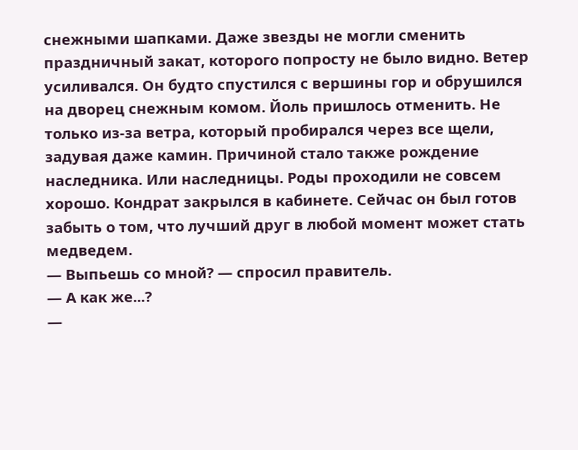снежными шапками. Даже звезды не могли сменить праздничный закат, которого попросту не было видно. Ветер усиливался. Он будто спустился с вершины гор и обрушился на дворец снежным комом. Йоль пришлось отменить. Не только из-за ветра, который пробирался через все щели, задувая даже камин. Причиной стало также рождение наследника. Или наследницы. Роды проходили не совсем хорошо. Кондрат закрылся в кабинете. Сейчас он был готов забыть о том, что лучший друг в любой момент может стать медведем.
― Выпьешь со мной? ― спросил правитель.
― А как же...?
―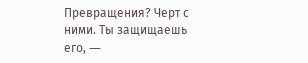Превращения? Черт с ними. Ты защищаешь его, ―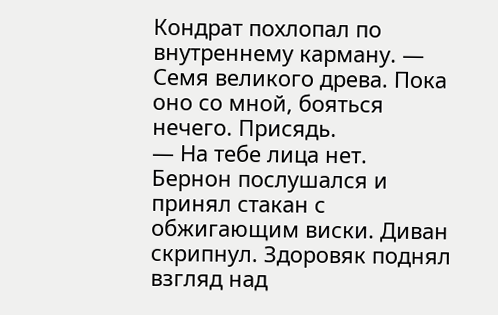Кондрат похлопал по внутреннему карману. ― Семя великого древа. Пока оно со мной, бояться нечего. Присядь.
― На тебе лица нет.
Бернон послушался и принял стакан с обжигающим виски. Диван скрипнул. Здоровяк поднял взгляд над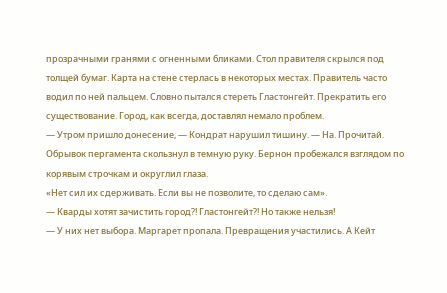прозрачными гранями с огненными бликами. Стол правителя скрылся под толщей бумаг. Карта на стене стерлась в некоторых местах. Правитель часто водил по ней пальцем. Словно пытался стереть Гластонгейт. Прекратить его существование. Город, как всегда, доставлял немало проблем.
― Утром пришло донесение, ― Кондрат нарушил тишину. ― На. Прочитай.
Обрывок пергамента скользнул в темную руку. Бернон пробежался взглядом по корявым строчкам и округлил глаза.
«Нет сил их сдерживать. Если вы не позволите, то сделаю сам».
― Кварды хотят зачистить город?! Гластонгейт?! Но также нельзя!
― У них нет выбора. Маргарет пропала. Превращения участились. А Кейт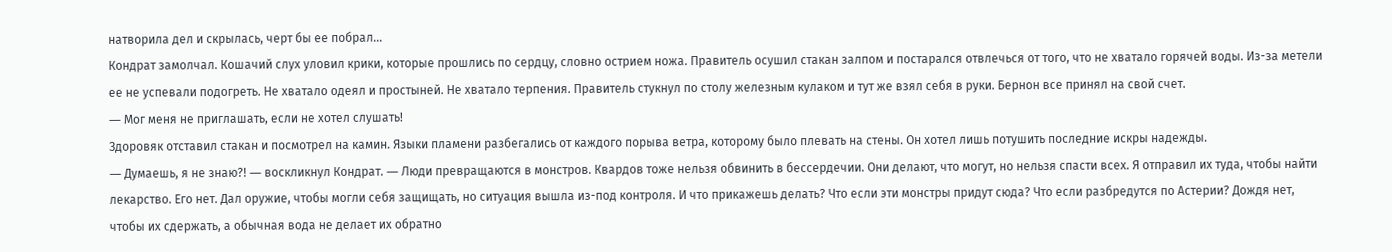натворила дел и скрылась, черт бы ее побрал...
Кондрат замолчал. Кошачий слух уловил крики, которые прошлись по сердцу, словно острием ножа. Правитель осушил стакан залпом и постарался отвлечься от того, что не хватало горячей воды. Из-за метели ее не успевали подогреть. Не хватало одеял и простыней. Не хватало терпения. Правитель стукнул по столу железным кулаком и тут же взял себя в руки. Бернон все принял на свой счет.
― Мог меня не приглашать, если не хотел слушать!
Здоровяк отставил стакан и посмотрел на камин. Языки пламени разбегались от каждого порыва ветра, которому было плевать на стены. Он хотел лишь потушить последние искры надежды.
― Думаешь, я не знаю?! ― воскликнул Кондрат. ― Люди превращаются в монстров. Квардов тоже нельзя обвинить в бессердечии. Они делают, что могут, но нельзя спасти всех. Я отправил их туда, чтобы найти лекарство. Его нет. Дал оружие, чтобы могли себя защищать, но ситуация вышла из-под контроля. И что прикажешь делать? Что если эти монстры придут сюда? Что если разбредутся по Астерии? Дождя нет, чтобы их сдержать, а обычная вода не делает их обратно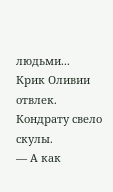людьми...
Крик Оливии отвлек. Кондрату свело скулы.
― А как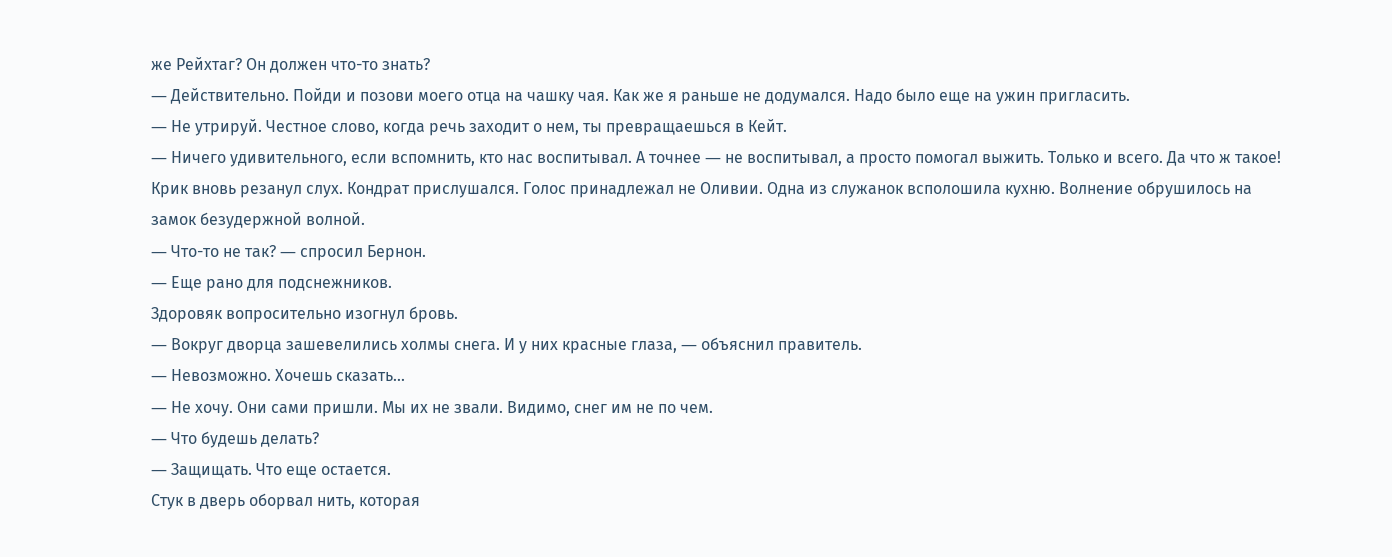же Рейхтаг? Он должен что-то знать?
― Действительно. Пойди и позови моего отца на чашку чая. Как же я раньше не додумался. Надо было еще на ужин пригласить.
― Не утрируй. Честное слово, когда речь заходит о нем, ты превращаешься в Кейт.
― Ничего удивительного, если вспомнить, кто нас воспитывал. А точнее ― не воспитывал, а просто помогал выжить. Только и всего. Да что ж такое!
Крик вновь резанул слух. Кондрат прислушался. Голос принадлежал не Оливии. Одна из служанок всполошила кухню. Волнение обрушилось на замок безудержной волной.
― Что-то не так? ― спросил Бернон.
― Еще рано для подснежников.
Здоровяк вопросительно изогнул бровь.
― Вокруг дворца зашевелились холмы снега. И у них красные глаза, ― объяснил правитель.
― Невозможно. Хочешь сказать...
― Не хочу. Они сами пришли. Мы их не звали. Видимо, снег им не по чем.
― Что будешь делать?
― Защищать. Что еще остается.
Стук в дверь оборвал нить, которая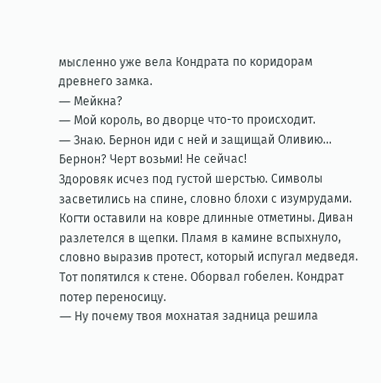мысленно уже вела Кондрата по коридорам древнего замка.
― Мейкна?
― Мой король, во дворце что-то происходит.
― Знаю. Бернон иди с ней и защищай Оливию... Бернон? Черт возьми! Не сейчас!
Здоровяк исчез под густой шерстью. Символы засветились на спине, словно блохи с изумрудами. Когти оставили на ковре длинные отметины. Диван разлетелся в щепки. Пламя в камине вспыхнуло, словно выразив протест, который испугал медведя. Тот попятился к стене. Оборвал гобелен. Кондрат потер переносицу.
― Ну почему твоя мохнатая задница решила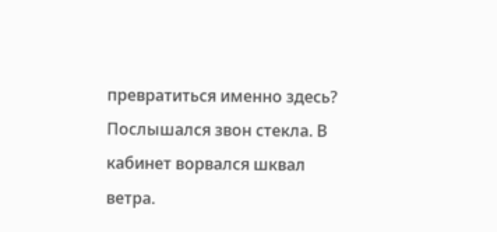превратиться именно здесь?
Послышался звон стекла. В кабинет ворвался шквал ветра.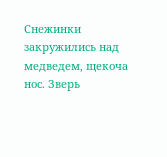Снежинки закружились над медведем, щекоча нос. Зверь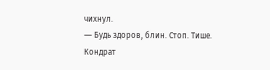чихнул.
― Будь здоров, блин. Стоп. Тише.
Кондрат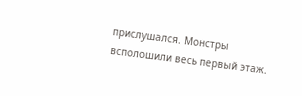прислушался. Монстры всполошили весь первый этаж.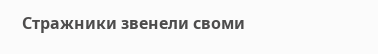Стражники звенели своми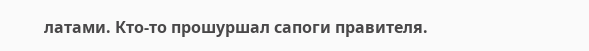латами. Кто-то прошуршал сапоги правителя.